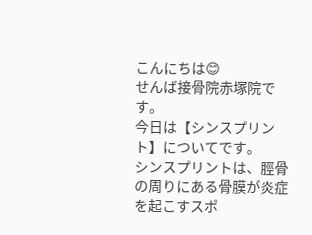こんにちは😊
せんば接骨院赤塚院です。
今日は【シンスプリント】についてです。
シンスプリントは、脛骨の周りにある骨膜が炎症を起こすスポ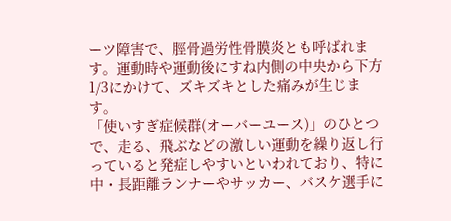ーツ障害で、脛骨過労性骨膜炎とも呼ばれます。運動時や運動後にすね内側の中央から下方1/3にかけて、ズキズキとした痛みが生じます。
「使いすぎ症候群(オーバーユース)」のひとつで、走る、飛ぶなどの激しい運動を繰り返し行っていると発症しやすいといわれており、特に中・長距離ランナーやサッカー、バスケ選手に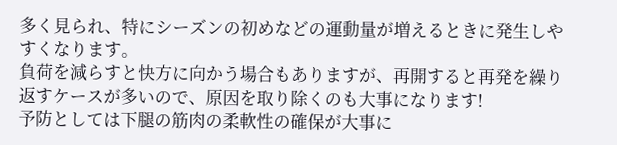多く見られ、特にシーズンの初めなどの運動量が増えるときに発生しやすくなります。
負荷を減らすと快方に向かう場合もありますが、再開すると再発を繰り返すケースが多いので、原因を取り除くのも大事になります!
予防としては下腿の筋肉の柔軟性の確保が大事に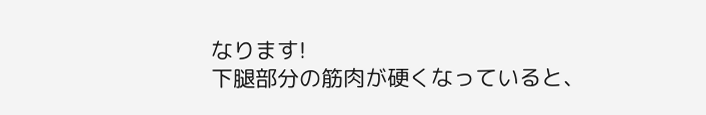なります!
下腿部分の筋肉が硬くなっていると、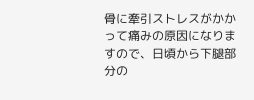骨に牽引ストレスがかかって痛みの原因になりますので、日頃から下腿部分の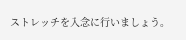ストレッチを入念に行いましょう。